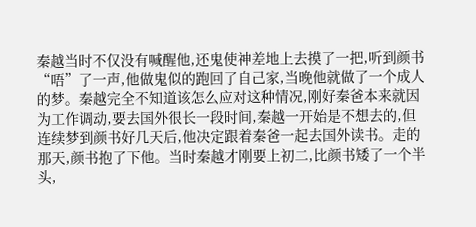秦越当时不仅没有喊醒他,还鬼使神差地上去摸了一把,听到颜书“唔”了一声,他做鬼似的跑回了自己家,当晚他就做了一个成人的梦。秦越完全不知道该怎么应对这种情况,刚好秦爸本来就因为工作调动,要去国外很长一段时间,秦越一开始是不想去的,但连续梦到颜书好几天后,他决定跟着秦爸一起去国外读书。走的那天,颜书抱了下他。当时秦越才刚要上初二,比颜书矮了一个半头,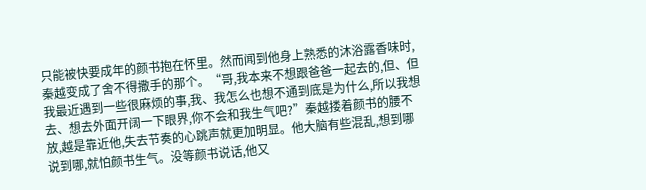只能被快要成年的颜书抱在怀里。然而闻到他身上熟悉的沐浴露香味时,秦越变成了舍不得撒手的那个。“哥,我本来不想跟爸爸一起去的,但、但我最近遇到一些很麻烦的事,我、我怎么也想不通到底是为什么,所以我想去、想去外面开阔一下眼界,你不会和我生气吧?”秦越搂着颜书的腰不放,越是靠近他,失去节奏的心跳声就更加明显。他大脑有些混乱,想到哪说到哪,就怕颜书生气。没等颜书说话,他又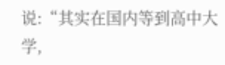说:“其实在国内等到高中大学,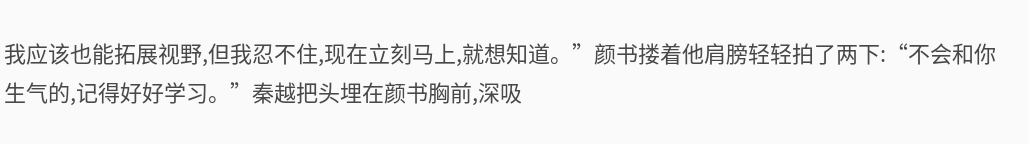我应该也能拓展视野,但我忍不住,现在立刻马上,就想知道。”颜书搂着他肩膀轻轻拍了两下:“不会和你生气的,记得好好学习。”秦越把头埋在颜书胸前,深吸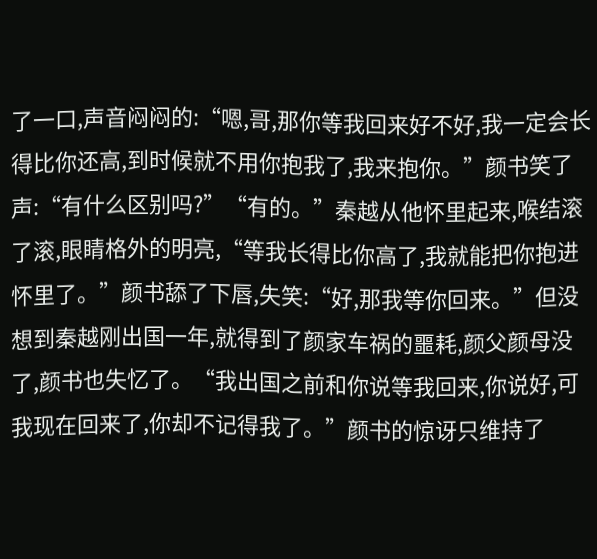了一口,声音闷闷的:“嗯,哥,那你等我回来好不好,我一定会长得比你还高,到时候就不用你抱我了,我来抱你。”颜书笑了声:“有什么区别吗?”“有的。”秦越从他怀里起来,喉结滚了滚,眼睛格外的明亮,“等我长得比你高了,我就能把你抱进怀里了。”颜书舔了下唇,失笑:“好,那我等你回来。”但没想到秦越刚出国一年,就得到了颜家车祸的噩耗,颜父颜母没了,颜书也失忆了。“我出国之前和你说等我回来,你说好,可我现在回来了,你却不记得我了。”颜书的惊讶只维持了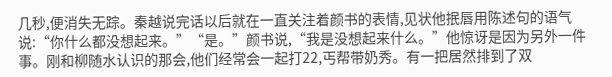几秒,便消失无踪。秦越说完话以后就在一直关注着颜书的表情,见状他抿唇用陈述句的语气说:“你什么都没想起来。”“是。”颜书说,“我是没想起来什么。”他惊讶是因为另外一件事。刚和柳随水认识的那会,他们经常会一起打22,丐帮带奶秀。有一把居然排到了双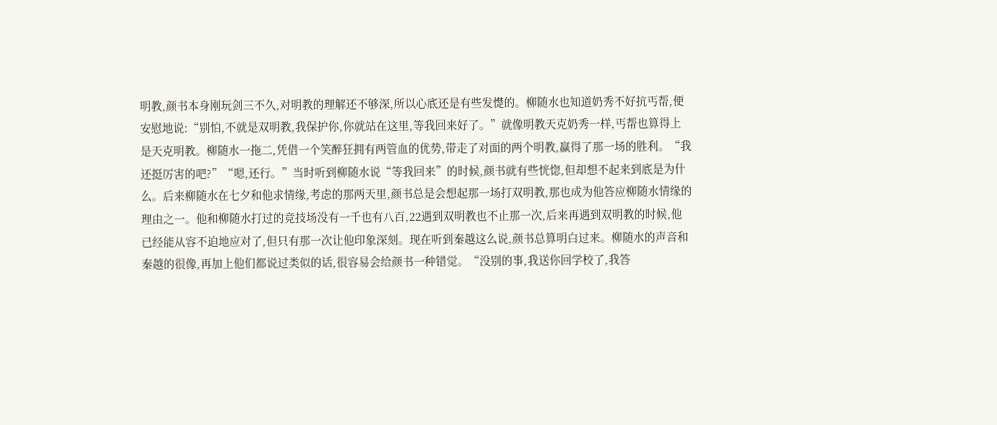明教,颜书本身刚玩剑三不久,对明教的理解还不够深,所以心底还是有些发憷的。柳随水也知道奶秀不好抗丐帮,便安慰地说:“别怕,不就是双明教,我保护你,你就站在这里,等我回来好了。”就像明教天克奶秀一样,丐帮也算得上是天克明教。柳随水一拖二,凭借一个笑醉狂拥有两管血的优势,带走了对面的两个明教,赢得了那一场的胜利。“我还挺厉害的吧?”“嗯,还行。”当时听到柳随水说“等我回来”的时候,颜书就有些恍惚,但却想不起来到底是为什么。后来柳随水在七夕和他求情缘,考虑的那两天里,颜书总是会想起那一场打双明教,那也成为他答应柳随水情缘的理由之一。他和柳随水打过的竞技场没有一千也有八百,22遇到双明教也不止那一次,后来再遇到双明教的时候,他已经能从容不迫地应对了,但只有那一次让他印象深刻。现在听到秦越这么说,颜书总算明白过来。柳随水的声音和秦越的很像,再加上他们都说过类似的话,很容易会给颜书一种错觉。“没别的事,我送你回学校了,我答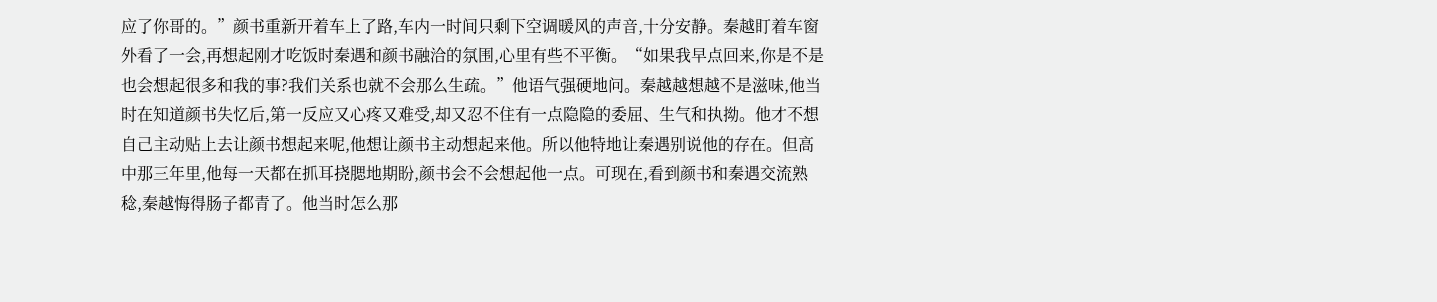应了你哥的。”颜书重新开着车上了路,车内一时间只剩下空调暖风的声音,十分安静。秦越盯着车窗外看了一会,再想起刚才吃饭时秦遇和颜书融洽的氛围,心里有些不平衡。“如果我早点回来,你是不是也会想起很多和我的事?我们关系也就不会那么生疏。”他语气强硬地问。秦越越想越不是滋味,他当时在知道颜书失忆后,第一反应又心疼又难受,却又忍不住有一点隐隐的委屈、生气和执拗。他才不想自己主动贴上去让颜书想起来呢,他想让颜书主动想起来他。所以他特地让秦遇别说他的存在。但高中那三年里,他每一天都在抓耳挠腮地期盼,颜书会不会想起他一点。可现在,看到颜书和秦遇交流熟稔,秦越悔得肠子都青了。他当时怎么那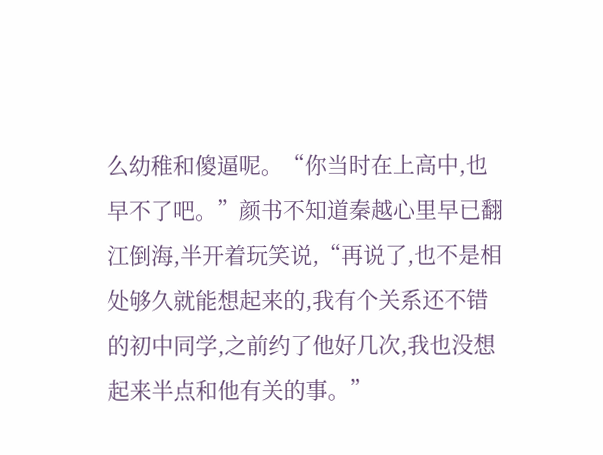么幼稚和傻逼呢。“你当时在上高中,也早不了吧。”颜书不知道秦越心里早已翻江倒海,半开着玩笑说,“再说了,也不是相处够久就能想起来的,我有个关系还不错的初中同学,之前约了他好几次,我也没想起来半点和他有关的事。”